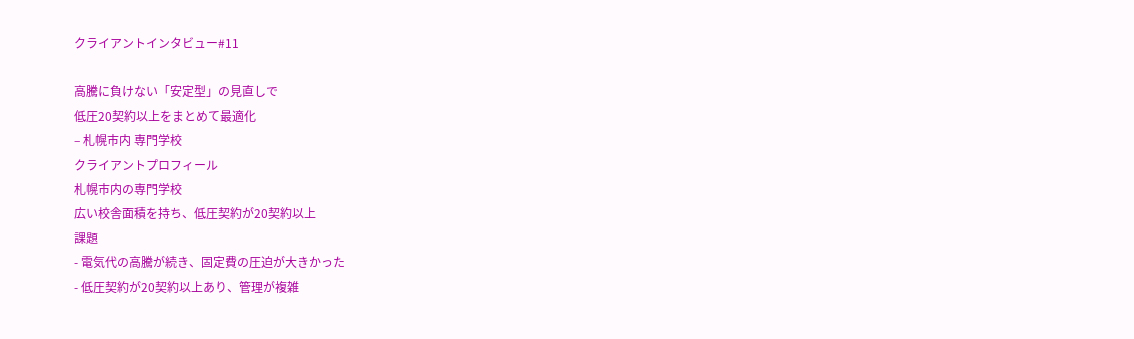クライアントインタビュー#11

高騰に負けない「安定型」の見直しで
低圧20契約以上をまとめて最適化
– 札幌市内 専門学校
クライアントプロフィール
札幌市内の専門学校
広い校舎面積を持ち、低圧契約が20契約以上
課題
- 電気代の高騰が続き、固定費の圧迫が大きかった
- 低圧契約が20契約以上あり、管理が複雑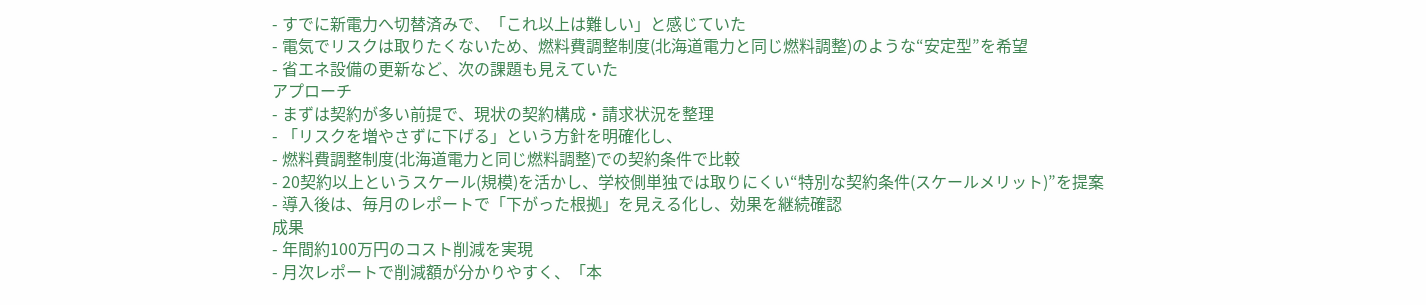- すでに新電力へ切替済みで、「これ以上は難しい」と感じていた
- 電気でリスクは取りたくないため、燃料費調整制度(北海道電力と同じ燃料調整)のような“安定型”を希望
- 省エネ設備の更新など、次の課題も見えていた
アプローチ
- まずは契約が多い前提で、現状の契約構成・請求状況を整理
- 「リスクを増やさずに下げる」という方針を明確化し、
- 燃料費調整制度(北海道電力と同じ燃料調整)での契約条件で比較
- 20契約以上というスケール(規模)を活かし、学校側単独では取りにくい“特別な契約条件(スケールメリット)”を提案
- 導入後は、毎月のレポートで「下がった根拠」を見える化し、効果を継続確認
成果
- 年間約100万円のコスト削減を実現
- 月次レポートで削減額が分かりやすく、「本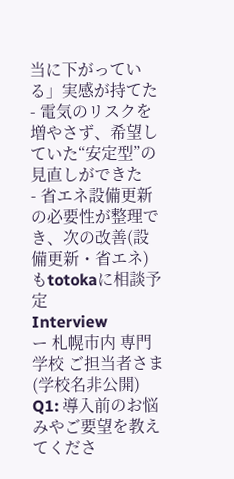当に下がっている」実感が持てた
- 電気のリスクを増やさず、希望していた“安定型”の見直しができた
- 省エネ設備更新の必要性が整理でき、次の改善(設備更新・省エネ)もtotokaに相談予定
Interview
ー 札幌市内 専門学校 ご担当者さま(学校名非公開)
Q1: 導入前のお悩みやご要望を教えてくださ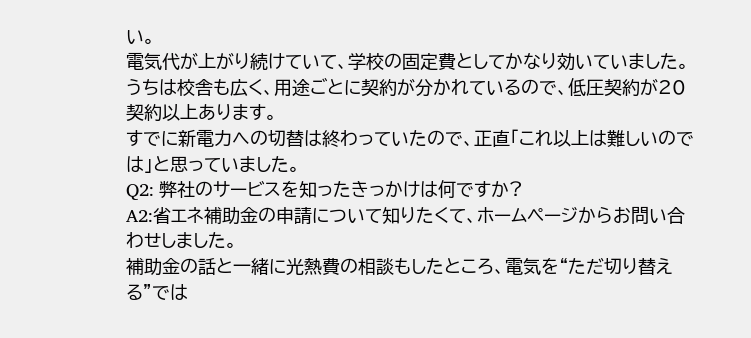い。
電気代が上がり続けていて、学校の固定費としてかなり効いていました。
うちは校舎も広く、用途ごとに契約が分かれているので、低圧契約が20契約以上あります。
すでに新電力への切替は終わっていたので、正直「これ以上は難しいのでは」と思っていました。
Q2: 弊社のサービスを知ったきっかけは何ですか?
A2:省エネ補助金の申請について知りたくて、ホームページからお問い合わせしました。
補助金の話と一緒に光熱費の相談もしたところ、電気を“ただ切り替える”では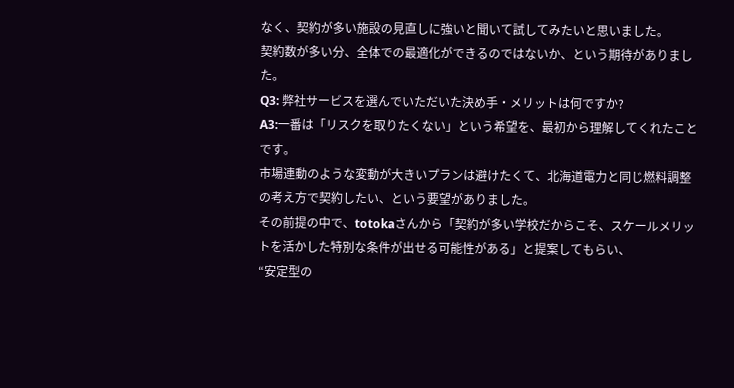なく、契約が多い施設の見直しに強いと聞いて試してみたいと思いました。
契約数が多い分、全体での最適化ができるのではないか、という期待がありました。
Q3: 弊社サービスを選んでいただいた決め手・メリットは何ですか?
A3:一番は「リスクを取りたくない」という希望を、最初から理解してくれたことです。
市場連動のような変動が大きいプランは避けたくて、北海道電力と同じ燃料調整の考え方で契約したい、という要望がありました。
その前提の中で、totokaさんから「契約が多い学校だからこそ、スケールメリットを活かした特別な条件が出せる可能性がある」と提案してもらい、
“安定型の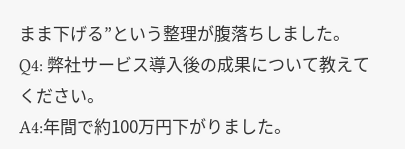まま下げる”という整理が腹落ちしました。
Q4: 弊社サービス導入後の成果について教えてください。
A4:年間で約100万円下がりました。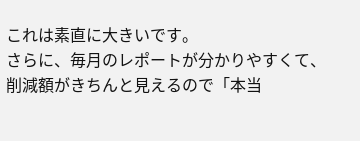これは素直に大きいです。
さらに、毎月のレポートが分かりやすくて、削減額がきちんと見えるので「本当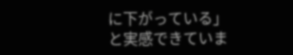に下がっている」と実感できていま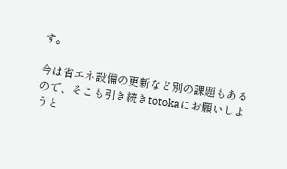す。

今は省エネ設備の更新など別の課題もあるので、そこも引き続きtotokaにお願いしようと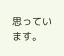思っています。